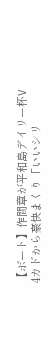【ボート】作間章が平和島デイリー杯V 4カドから豪快まくり「いいシリ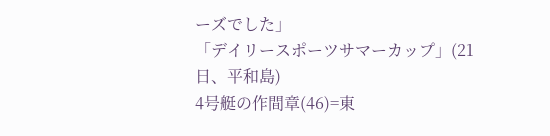ーズでした」
「デイリースポーツサマーカップ」(21日、平和島)
4号艇の作間章(46)=東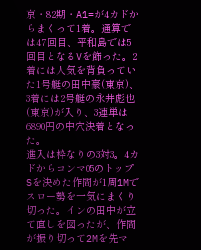京・82期・A1=が4カドからまくって1着。通算では47回目、平和島では5回目となるVを飾った。2着には人気を背負っていた1号艇の田中豪(東京)、3着には2号艇の永井彪也(東京)が入り、3連単は6890円の中穴決着となった。
進入は枠なりの3対3。4カドからコンマ05のトップSを決めた作間が1周1Mでスロー勢を一気にまくり切った。インの田中が立て直しを図ったが、作間が振り切って2Mを先マ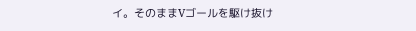イ。そのままVゴールを駆け抜け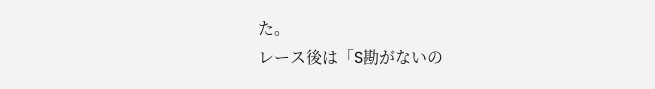た。
レース後は「S勘がないの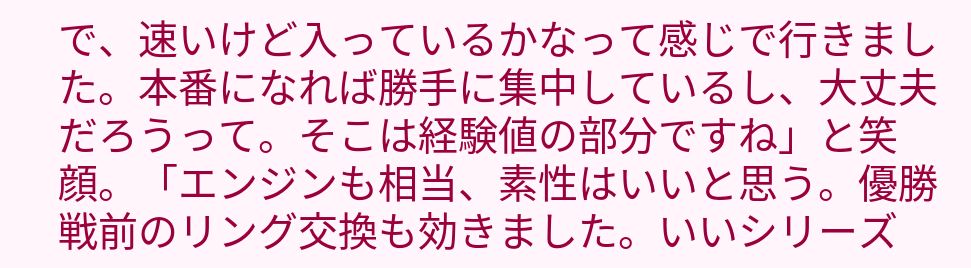で、速いけど入っているかなって感じで行きました。本番になれば勝手に集中しているし、大丈夫だろうって。そこは経験値の部分ですね」と笑顔。「エンジンも相当、素性はいいと思う。優勝戦前のリング交換も効きました。いいシリーズ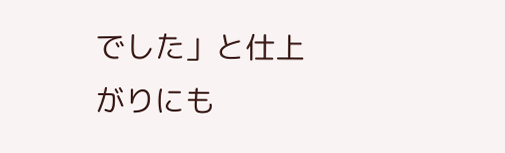でした」と仕上がりにも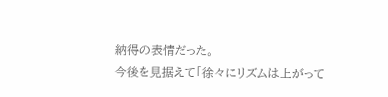納得の表情だった。
今後を見据えて「徐々にリズムは上がって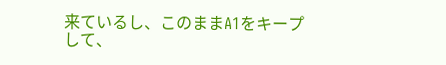来ているし、このままA1をキープして、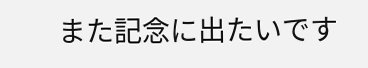また記念に出たいです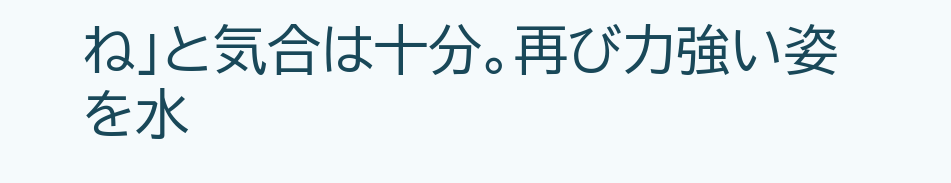ね」と気合は十分。再び力強い姿を水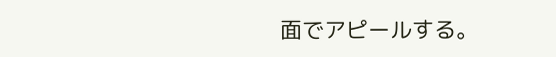面でアピールする。